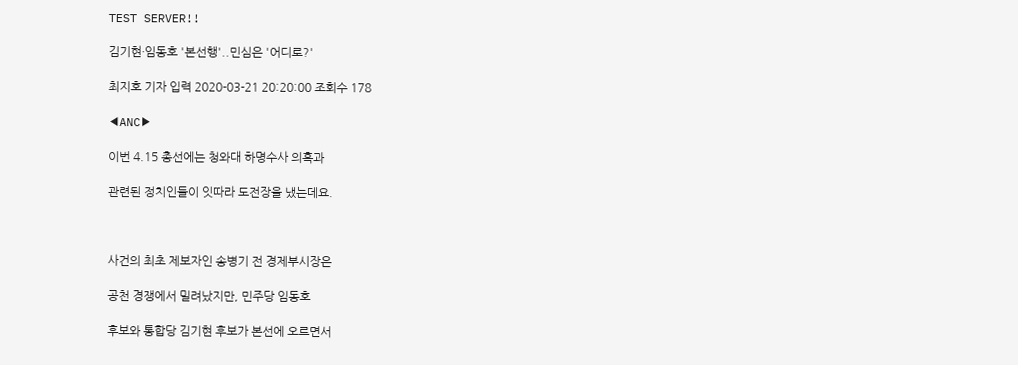TEST SERVER!!

김기현·임동호 '본선행'..민심은 '어디로?'

최지호 기자 입력 2020-03-21 20:20:00 조회수 178

◀ANC▶

이번 4.15 총선에는 청와대 하명수사 의혹과

관련된 정치인들이 잇따라 도전장을 냈는데요.



사건의 최초 제보자인 송병기 전 경제부시장은

공천 경쟁에서 밀려났지만, 민주당 임동호

후보와 통합당 김기현 후보가 본선에 오르면서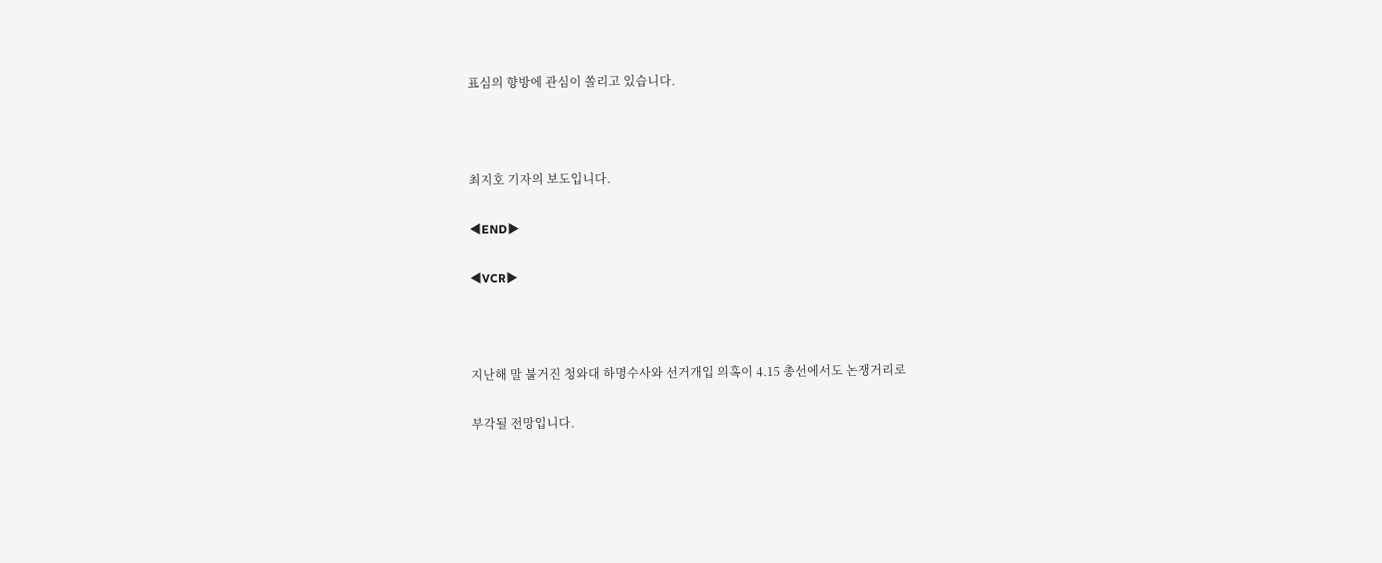표심의 향방에 관심이 쏠리고 있습니다.



최지호 기자의 보도입니다.

◀END▶

◀VCR▶



지난해 말 불거진 청와대 하명수사와 선거개입 의혹이 4.15 총선에서도 논쟁거리로

부각될 전망입니다.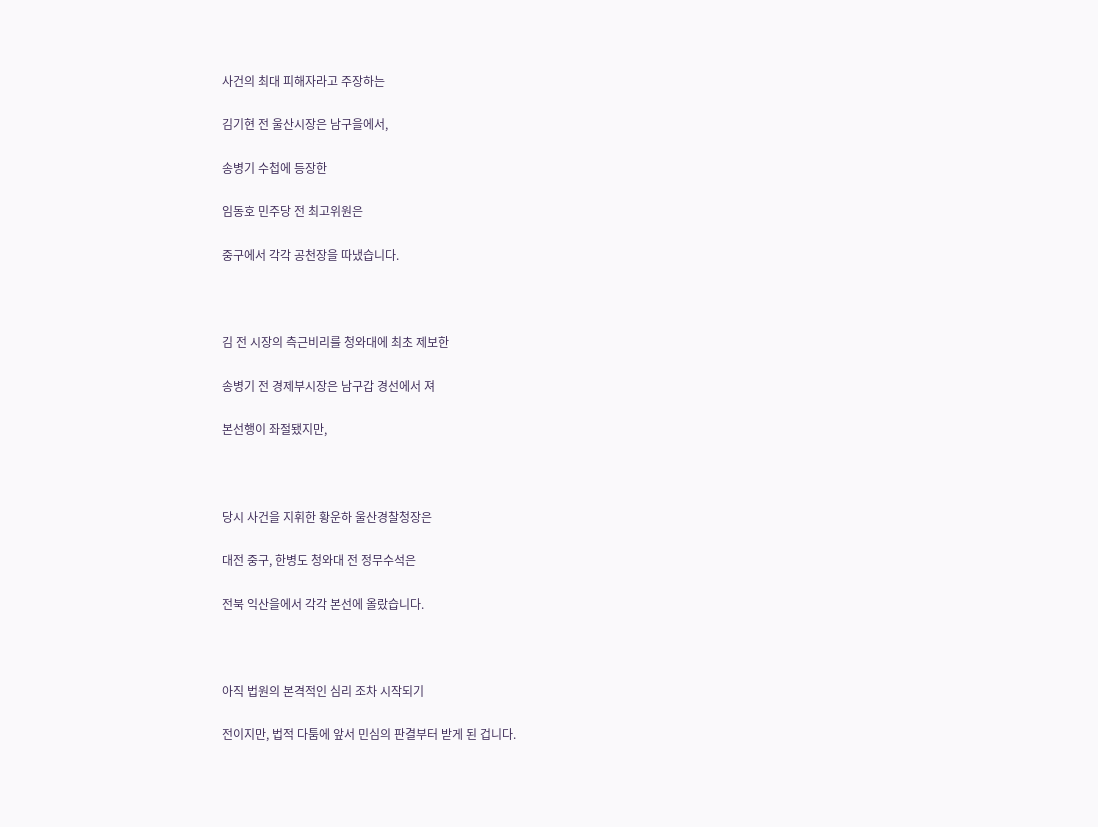사건의 최대 피해자라고 주장하는

김기현 전 울산시장은 남구을에서,

송병기 수첩에 등장한

임동호 민주당 전 최고위원은

중구에서 각각 공천장을 따냈습니다.



김 전 시장의 측근비리를 청와대에 최초 제보한

송병기 전 경제부시장은 남구갑 경선에서 져

본선행이 좌절됐지만,



당시 사건을 지휘한 황운하 울산경찰청장은

대전 중구, 한병도 청와대 전 정무수석은

전북 익산을에서 각각 본선에 올랐습니다.



아직 법원의 본격적인 심리 조차 시작되기

전이지만, 법적 다툼에 앞서 민심의 판결부터 받게 된 겁니다.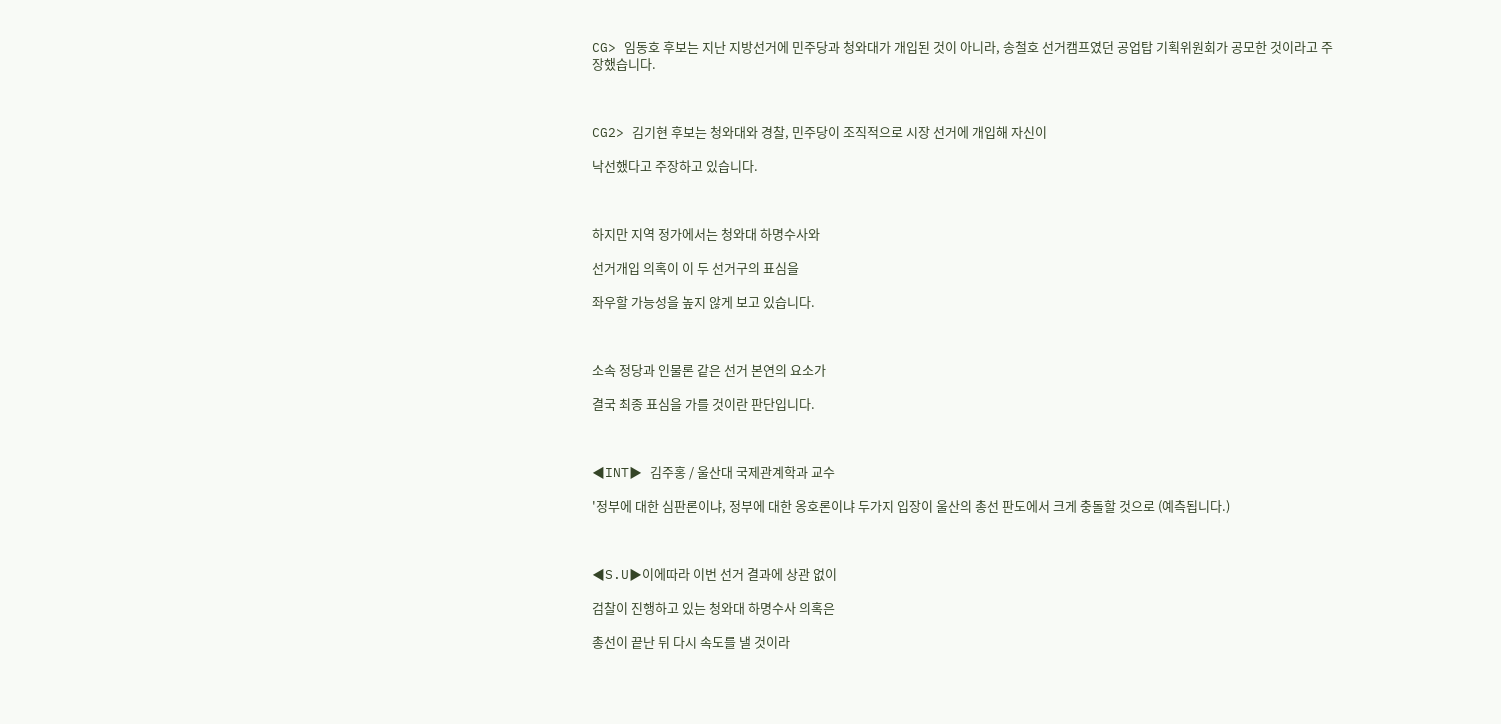CG> 임동호 후보는 지난 지방선거에 민주당과 청와대가 개입된 것이 아니라, 송철호 선거캠프였던 공업탑 기획위원회가 공모한 것이라고 주장했습니다.



CG2> 김기현 후보는 청와대와 경찰, 민주당이 조직적으로 시장 선거에 개입해 자신이

낙선했다고 주장하고 있습니다.



하지만 지역 정가에서는 청와대 하명수사와

선거개입 의혹이 이 두 선거구의 표심을

좌우할 가능성을 높지 않게 보고 있습니다.



소속 정당과 인물론 같은 선거 본연의 요소가

결국 최종 표심을 가를 것이란 판단입니다.



◀INT▶ 김주홍 / 울산대 국제관계학과 교수

'정부에 대한 심판론이냐, 정부에 대한 옹호론이냐 두가지 입장이 울산의 총선 판도에서 크게 충돌할 것으로 (예측됩니다.)



◀S.U▶이에따라 이번 선거 결과에 상관 없이

검찰이 진행하고 있는 청와대 하명수사 의혹은

총선이 끝난 뒤 다시 속도를 낼 것이라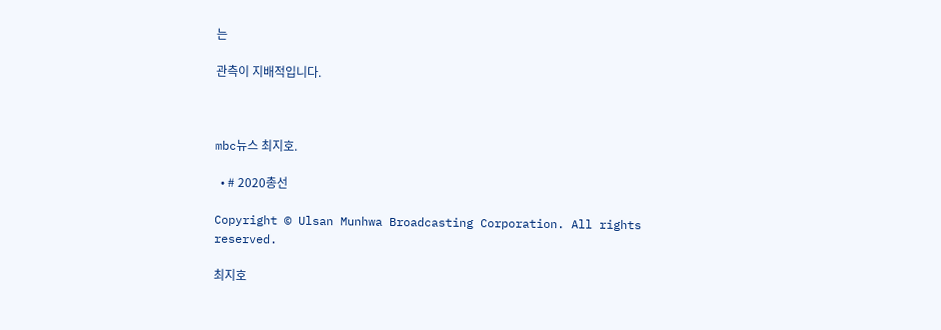는

관측이 지배적입니다.



mbc뉴스 최지호.

  • # 2020총선

Copyright © Ulsan Munhwa Broadcasting Corporation. All rights reserved.

최지호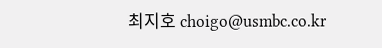최지호 choigo@usmbc.co.kr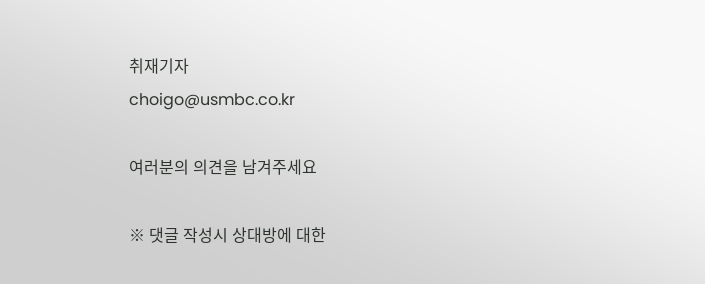취재기자
choigo@usmbc.co.kr

여러분의 의견을 남겨주세요

※ 댓글 작성시 상대방에 대한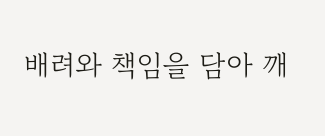배려와 책임을 담아 깨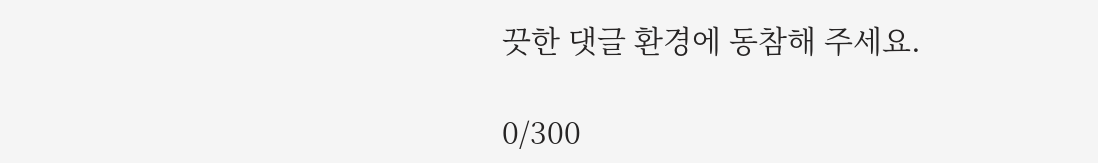끗한 댓글 환경에 동참해 주세요.

0/300